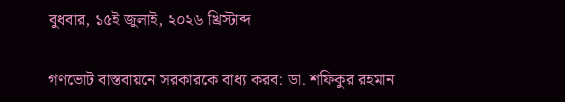বুধবার, ১৫ই জুলাই, ২০২৬ খ্রিস্টাব্দ

গণভোট বাস্তবায়নে সরকারকে বাধ্য করব: ডা. শফিকুর রহমান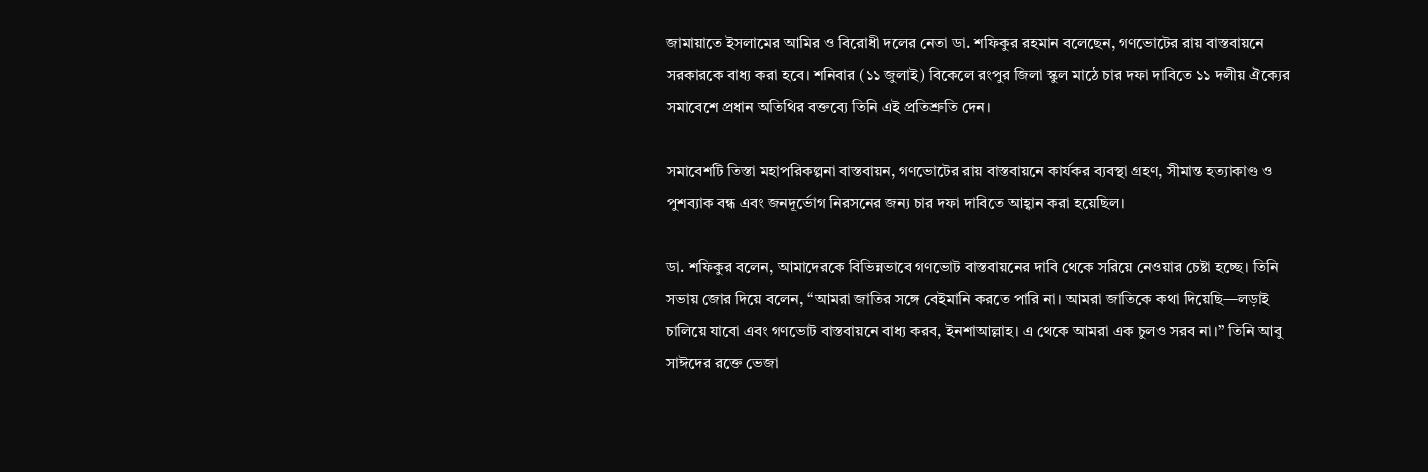জামায়াতে ইসলামের আমির ও বিরোধী দলের নেতা ডা. শফিকুর রহমান বলেছেন, গণভোটের রায় বাস্তবায়নে সরকারকে বাধ্য করা হবে। শনিবার (১১ জুলাই) বিকেলে রংপুর জিলা স্কুল মাঠে চার দফা দাবিতে ১১ দলীয় ঐক্যের সমাবেশে প্রধান অতিথির বক্তব্যে তিনি এই প্রতিশ্রুতি দেন।

সমাবেশটি তিস্তা মহাপরিকল্পনা বাস্তবায়ন, গণভোটের রায় বাস্তবায়নে কার্যকর ব্যবস্থা গ্রহণ, সীমান্ত হত্যাকাণ্ড ও পুশব্যাক বন্ধ এবং জনদূর্ভোগ নিরসনের জন্য চার দফা দাবিতে আহ্বান করা হয়েছিল।

ডা. শফিকুর বলেন, আমাদেরকে বিভিন্নভাবে গণভোট বাস্তবায়নের দাবি থেকে সরিয়ে নেওয়ার চেষ্টা হচ্ছে। তিনি সভায় জোর দিয়ে বলেন, ‘‘আমরা জাতির সঙ্গে বেইমানি করতে পারি না। আমরা জাতিকে কথা দিয়েছি—লড়াই চালিয়ে যাবো এবং গণভোট বাস্তবায়নে বাধ্য করব, ইনশাআল্লাহ। এ থেকে আমরা এক চুলও সরব না।’’ তিনি আবু সাঈদের রক্তে ভেজা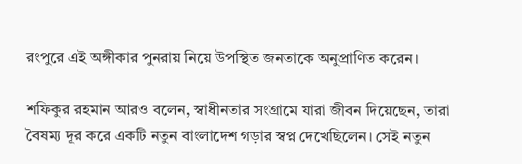রংপুরে এই অঙ্গীকার পুনরায় নিয়ে উপস্থিত জনতাকে অনুপ্রাণিত করেন।

শফিকুর রহমান আরও বলেন, স্বাধীনতার সংগ্রামে যারা জীবন দিয়েছেন, তারা বৈষম্য দূর করে একটি নতুন বাংলাদেশ গড়ার স্বপ্ন দেখেছিলেন। সেই নতুন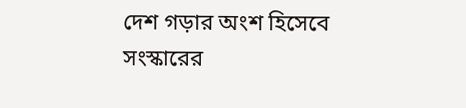দেশ গড়ার অংশ হিসেবে সংস্কারের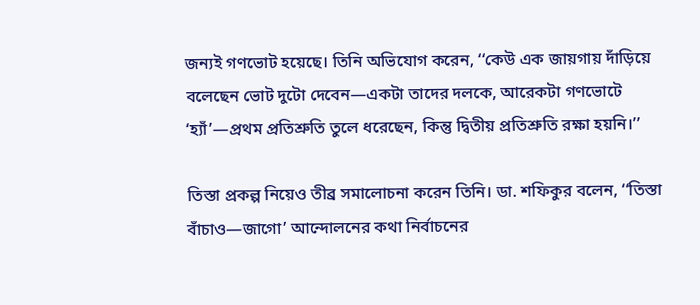জন্যই গণভোট হয়েছে। তিনি অভিযোগ করেন, ‘‘কেউ এক জায়গায় দাঁড়িয়ে বলেছেন ভোট দুটো দেবেন—একটা তাদের দলকে, আরেকটা গণভোটে ‘হ্যাঁ’—প্রথম প্রতিশ্রুতি তুলে ধরেছেন, কিন্তু দ্বিতীয় প্রতিশ্রুতি রক্ষা হয়নি।’’

তিস্তা প্রকল্প নিয়েও তীব্র সমালোচনা করেন তিনি। ডা. শফিকুর বলেন, ‘‘তিস্তা বাঁচাও—জাগো’ আন্দোলনের কথা নির্বাচনের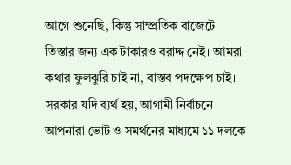আগে শুনেছি, কিন্তু সাম্প্রতিক বাজেটে তিস্তার জন্য এক টাকারও বরাদ্দ নেই। আমরা কথার ফুলঝুরি চাই না, বাস্তব পদক্ষেপ চাই। সরকার যদি ব্যর্থ হয়, আগামী নির্বাচনে আপনারা ভোট ও সমর্থনের মাধ্যমে ১১ দলকে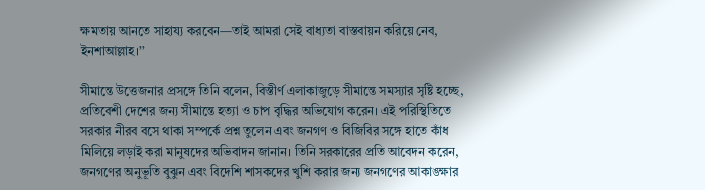ক্ষমতায় আনতে সাহায্য করবেন—তাই আমরা সেই বাধ্যতা বাস্তবায়ন করিয়ে নেব, ইনশাআল্লাহ।’’

সীমান্তে উত্তেজনার প্রসঙ্গে তিনি বলেন, বিস্তীর্ণ এলাকাজুড়ে সীমান্তে সমস্যার সৃষ্টি হচ্ছে, প্রতিবেশী দেশের জন্য সীমান্তে হত্যা ও চাপ বৃদ্ধির অভিযোগ করেন। এই পরিস্থিতিতে সরকার নীরব বসে থাকা সম্পর্কে প্রশ্ন তুলেন এবং জনগণ ও বিজিবির সঙ্গে হাতে কাঁধ মিলিয়ে লড়াই করা মানুষদের অভিবাদন জানান। তিনি সরকারের প্রতি আবেদন করেন, জনগণের অনুভূতি বুঝুন এবং বিদেশি শাসকদের খুশি করার জন্য জনগণের আকাঙ্ক্ষার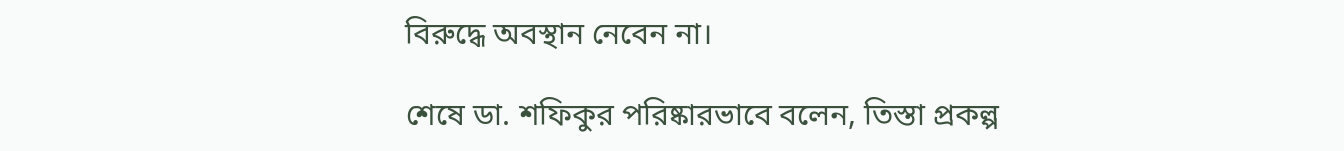বিরুদ্ধে অবস্থান নেবেন না।

শেষে ডা. শফিকুর পরিষ্কারভাবে বলেন, তিস্তা প্রকল্প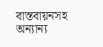বাস্তবায়নসহ অন্যান্য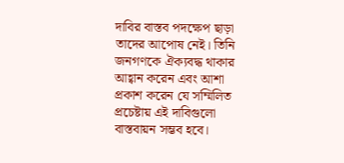দাবির বাস্তব পদক্ষেপ ছাড়া তাদের আপোষ নেই। তিনি জনগণকে ঐক্যবদ্ধ থাকার আহ্বান করেন এবং আশা প্রকাশ করেন যে সম্মিলিত প্রচেষ্টায় এই দাবিগুলো বাস্তবায়ন সম্ভব হবে।